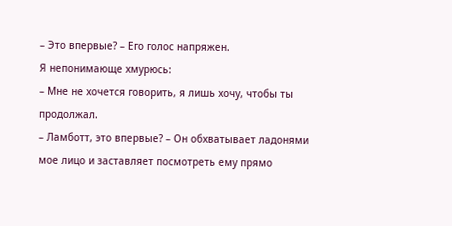– Это впервые? – Его голос напряжен.
Я непонимающе хмурюсь:
– Мне не хочется говорить, я лишь хочу, чтобы ты продолжал.
– Ламботт, это впервые? – Он обхватывает ладонями мое лицо и заставляет посмотреть ему прямо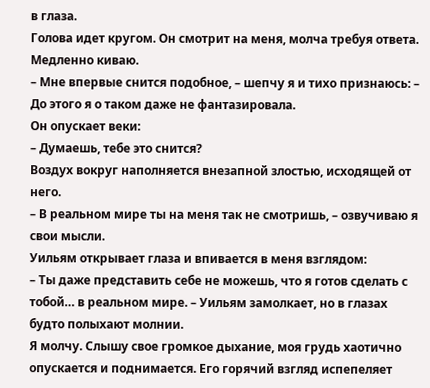в глаза.
Голова идет кругом. Он смотрит на меня, молча требуя ответа. Медленно киваю.
– Мне впервые снится подобное, – шепчу я и тихо признаюсь: – До этого я о таком даже не фантазировала.
Он опускает веки:
– Думаешь, тебе это снится?
Воздух вокруг наполняется внезапной злостью, исходящей от него.
– В реальном мире ты на меня так не смотришь, – озвучиваю я свои мысли.
Уильям открывает глаза и впивается в меня взглядом:
– Ты даже представить себе не можешь, что я готов сделать с тобой… в реальном мире. – Уильям замолкает, но в глазах будто полыхают молнии.
Я молчу. Слышу свое громкое дыхание, моя грудь хаотично опускается и поднимается. Его горячий взгляд испепеляет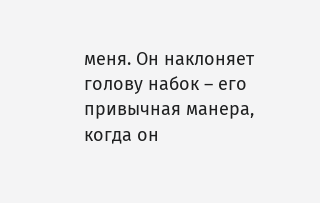меня. Он наклоняет голову набок – его привычная манера, когда он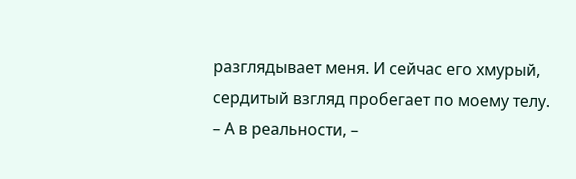разглядывает меня. И сейчас его хмурый, сердитый взгляд пробегает по моему телу.
– А в реальности, –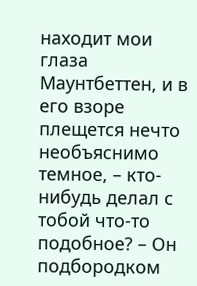находит мои глаза Маунтбеттен, и в его взоре плещется нечто необъяснимо темное, – кто-нибудь делал с тобой что-то подобное? – Он подбородком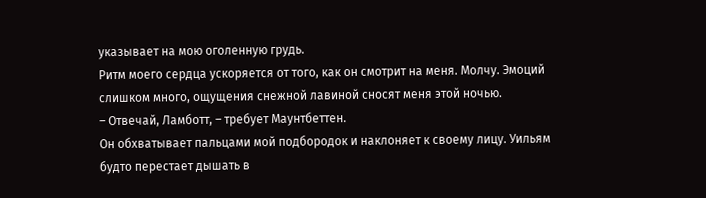указывает на мою оголенную грудь.
Ритм моего сердца ускоряется от того, как он смотрит на меня. Молчу. Эмоций слишком много, ощущения снежной лавиной сносят меня этой ночью.
– Отвечай, Ламботт, – требует Маунтбеттен.
Он обхватывает пальцами мой подбородок и наклоняет к своему лицу. Уильям будто перестает дышать в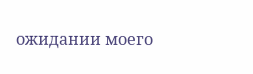ожидании моего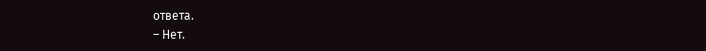ответа.
– Нет.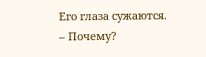Его глаза сужаются.
– Почему?